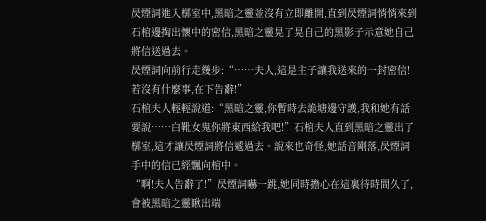昃煙詞進入槨室中,黑暗之靈並沒有立即離開,直到昃煙詞悄悄來到石棺邊掏出懷中的密信,黑暗之靈晃了晃自己的黑影子示意她自己將信送過去。
昃煙詞向前行走幾步:“……夫人,這是主子讓我送來的一封密信!若沒有什麼事,在下告辭!”
石棺夫人輕輕說道:“黑暗之靈,你暫時去詭塘邊守護,我和她有話要說……白靴女鬼你將東西給我吧!”石棺夫人直到黑暗之靈出了槨室,這才讓昃煙詞將信遞過去。說來也奇怪,她話音剛落,昃煙詞手中的信已經飄向棺中。
“啊!夫人告辭了!”昃煙詞嚇一跳,她同時擔心在這裏待時間久了,會被黑暗之靈瞅出端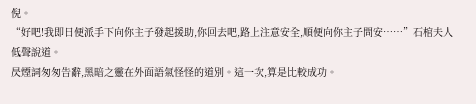倪。
“好吧!我即日便派手下向你主子發起援助,你回去吧,路上注意安全,順便向你主子問安……”石棺夫人低聲說道。
昃煙詞匆匆告辭,黑暗之靈在外面語氣怪怪的道別。這一次,算是比較成功。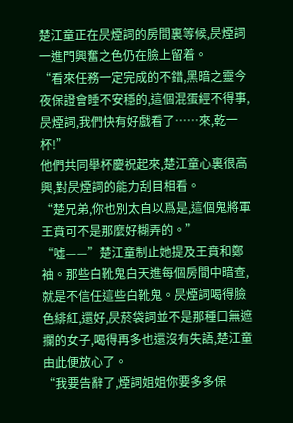楚江童正在昃煙詞的房間裏等候,昃煙詞一進門興奮之色仍在臉上留着。
“看來任務一定完成的不錯,黑暗之靈今夜保證會睡不安穩的,這個混蛋經不得事,昃煙詞,我們快有好戲看了……來,乾一杯!”
他們共同舉杯慶祝起來,楚江童心裏很高興,對昃煙詞的能力刮目相看。
“楚兄弟,你也別太自以爲是,這個鬼將軍王賁可不是那麼好糊弄的。”
“噓——”楚江童制止她提及王賁和鄭袖。那些白靴鬼白天進每個房間中暗查,就是不信任這些白靴鬼。昃煙詞喝得臉色緋紅,還好,昃菸袋詞並不是那種口無遮攔的女子,喝得再多也還沒有失語,楚江童由此便放心了。
“我要告辭了,煙詞姐姐你要多多保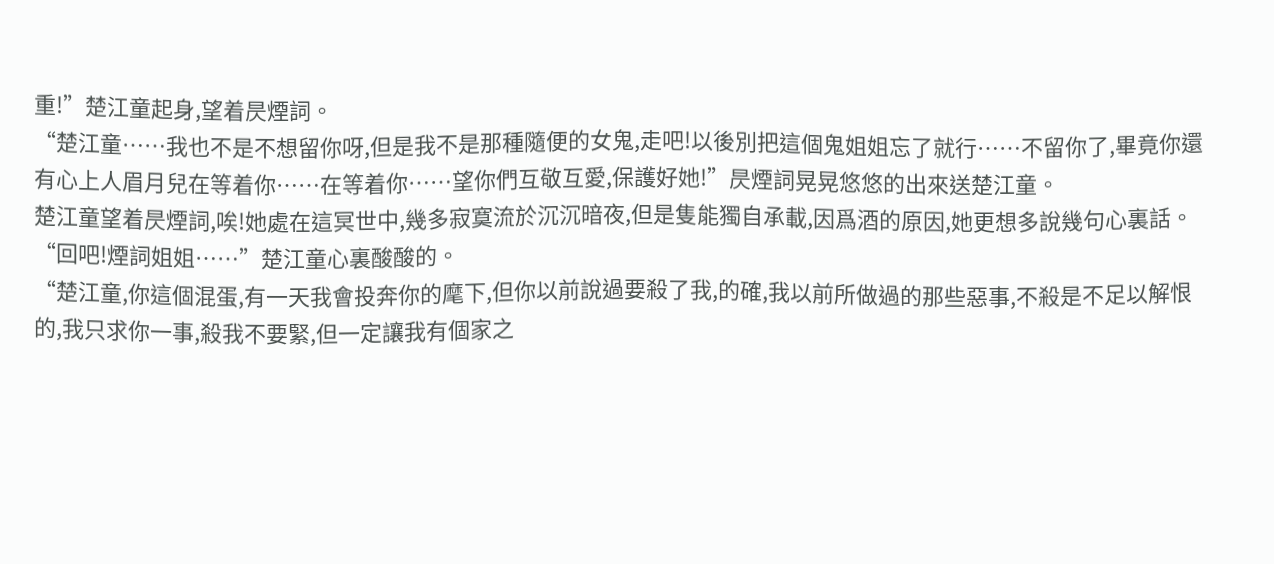重!”楚江童起身,望着昃煙詞。
“楚江童……我也不是不想留你呀,但是我不是那種隨便的女鬼,走吧!以後別把這個鬼姐姐忘了就行……不留你了,畢竟你還有心上人眉月兒在等着你……在等着你……望你們互敬互愛,保護好她!”昃煙詞晃晃悠悠的出來送楚江童。
楚江童望着昃煙詞,唉!她處在這冥世中,幾多寂寞流於沉沉暗夜,但是隻能獨自承載,因爲酒的原因,她更想多說幾句心裏話。
“回吧!煙詞姐姐……”楚江童心裏酸酸的。
“楚江童,你這個混蛋,有一天我會投奔你的麾下,但你以前說過要殺了我,的確,我以前所做過的那些惡事,不殺是不足以解恨的,我只求你一事,殺我不要緊,但一定讓我有個家之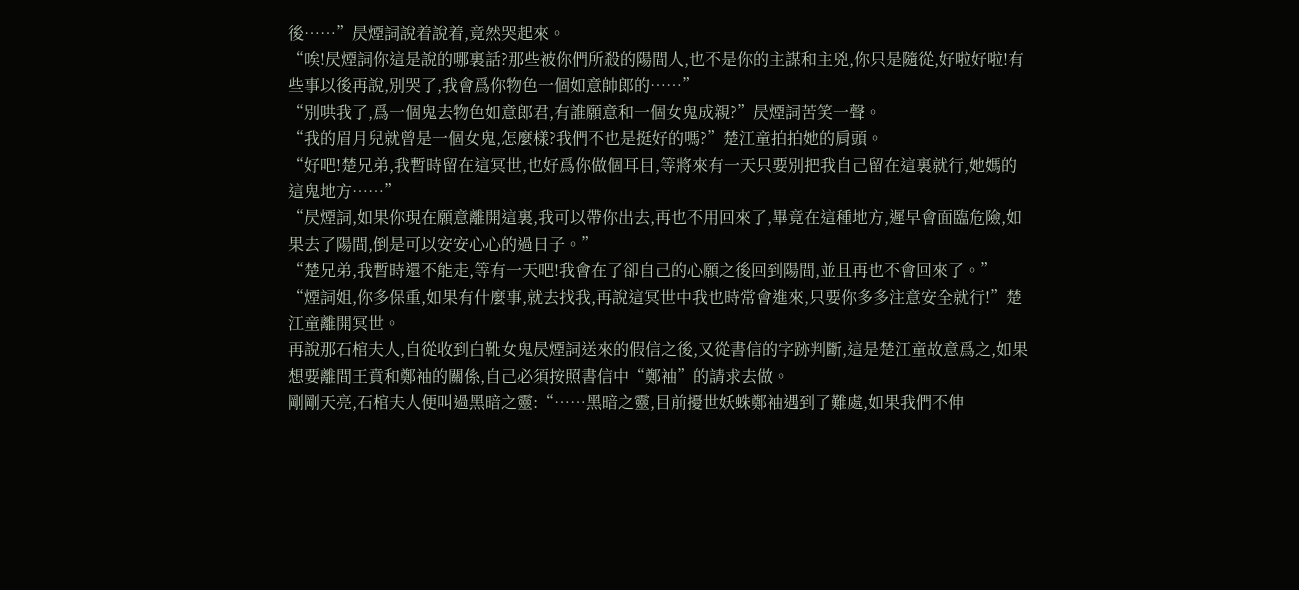後……”昃煙詞說着說着,竟然哭起來。
“唉!昃煙詞你這是說的哪裏話?那些被你們所殺的陽間人,也不是你的主謀和主兇,你只是隨從,好啦好啦!有些事以後再說,別哭了,我會爲你物色一個如意帥郎的……”
“別哄我了,爲一個鬼去物色如意郎君,有誰願意和一個女鬼成親?”昃煙詞苦笑一聲。
“我的眉月兒就曾是一個女鬼,怎麼樣?我們不也是挺好的嗎?”楚江童拍拍她的肩頭。
“好吧!楚兄弟,我暫時留在這冥世,也好爲你做個耳目,等將來有一天只要別把我自己留在這裏就行,她媽的這鬼地方……”
“昃煙詞,如果你現在願意離開這裏,我可以帶你出去,再也不用回來了,畢竟在這種地方,遲早會面臨危險,如果去了陽間,倒是可以安安心心的過日子。”
“楚兄弟,我暫時還不能走,等有一天吧!我會在了卻自己的心願之後回到陽間,並且再也不會回來了。”
“煙詞姐,你多保重,如果有什麼事,就去找我,再說這冥世中我也時常會進來,只要你多多注意安全就行!”楚江童離開冥世。
再說那石棺夫人,自從收到白靴女鬼昃煙詞送來的假信之後,又從書信的字跡判斷,這是楚江童故意爲之,如果想要離間王賁和鄭袖的關係,自己必須按照書信中“鄭袖”的請求去做。
剛剛天亮,石棺夫人便叫過黑暗之靈:“……黑暗之靈,目前擾世妖蛛鄭袖遇到了難處,如果我們不伸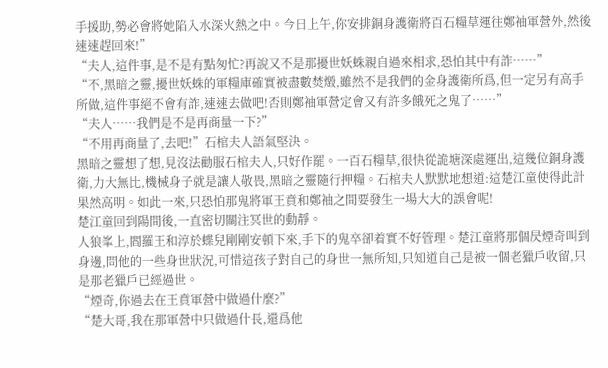手援助,勢必會將她陷入水深火熱之中。今日上午,你安排銅身護衛將百石糧草運往鄭袖軍營外,然後速速趕回來!”
“夫人,這件事,是不是有點匆忙?再說又不是那擾世妖蛛親自過來相求,恐怕其中有詐……”
“不,黑暗之靈,擾世妖蛛的軍糧庫確實被盡數焚燬,雖然不是我們的金身護衛所爲,但一定另有高手所做,這件事絕不會有詐,速速去做吧!否則鄭袖軍營定會又有許多餓死之鬼了……”
“夫人……我們是不是再商量一下?”
“不用再商量了,去吧!”石棺夫人語氣堅決。
黑暗之靈想了想,見沒法勸服石棺夫人,只好作罷。一百石糧草,很快從詭塘深處運出,這幾位銅身護衛,力大無比,機械身子就是讓人敬畏,黑暗之靈隨行押糧。石棺夫人默默地想道:這楚江童使得此計果然高明。如此一來,只恐怕那鬼將軍王賁和鄭袖之間要發生一場大大的誤會呢!
楚江童回到陽間後,一直密切關注冥世的動靜。
人狼峯上,閻羅王和淳於蝶兒剛剛安頓下來,手下的鬼卒卻着實不好管理。楚江童將那個昃煙奇叫到身邊,問他的一些身世狀況,可惜這孩子對自己的身世一無所知,只知道自己是被一個老獵戶收留,只是那老獵戶已經過世。
“煙奇,你過去在王賁軍營中做過什麼?”
“楚大哥,我在那軍營中只做過什長,還爲他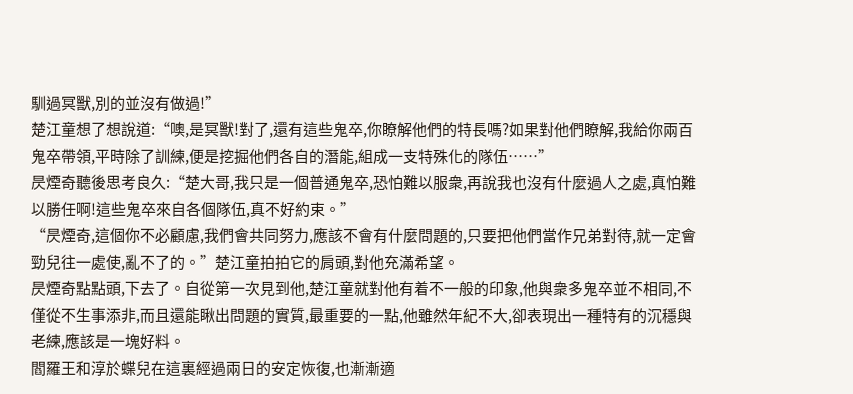馴過冥獸,別的並沒有做過!”
楚江童想了想說道:“噢,是冥獸!對了,還有這些鬼卒,你瞭解他們的特長嗎?如果對他們瞭解,我給你兩百鬼卒帶領,平時除了訓練,便是挖掘他們各自的潛能,組成一支特殊化的隊伍……”
昃煙奇聽後思考良久:“楚大哥,我只是一個普通鬼卒,恐怕難以服衆,再說我也沒有什麼過人之處,真怕難以勝任啊!這些鬼卒來自各個隊伍,真不好約束。”
“昃煙奇,這個你不必顧慮,我們會共同努力,應該不會有什麼問題的,只要把他們當作兄弟對待,就一定會勁兒往一處使,亂不了的。”楚江童拍拍它的肩頭,對他充滿希望。
昃煙奇點點頭,下去了。自從第一次見到他,楚江童就對他有着不一般的印象,他與衆多鬼卒並不相同,不僅從不生事添非,而且還能瞅出問題的實質,最重要的一點,他雖然年紀不大,卻表現出一種特有的沉穩與老練,應該是一塊好料。
閻羅王和淳於蝶兒在這裏經過兩日的安定恢復,也漸漸適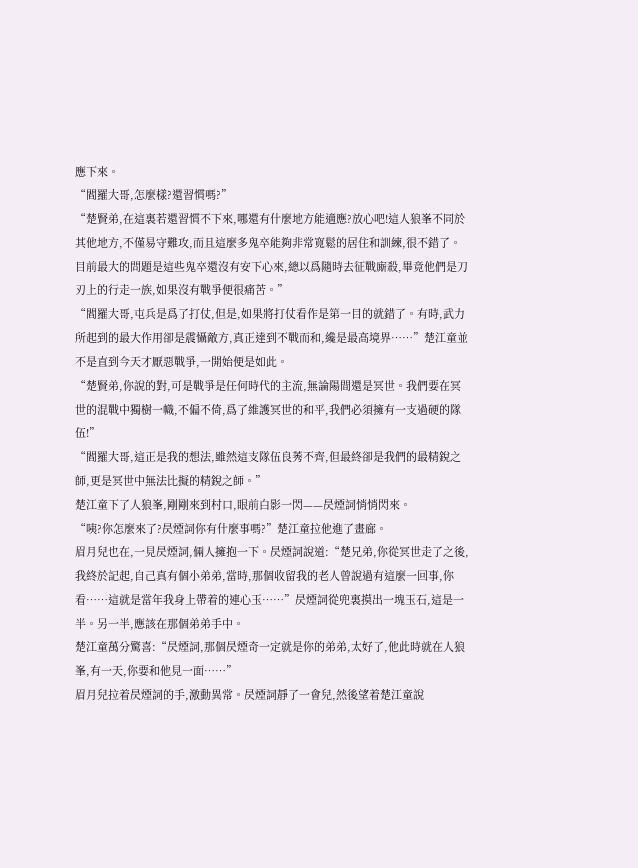應下來。
“閻羅大哥,怎麼樣?還習慣嗎?”
“楚賢弟,在這裏若還習慣不下來,哪還有什麼地方能適應?放心吧!這人狼峯不同於其他地方,不僅易守難攻,而且這麼多鬼卒能夠非常寬鬆的居住和訓練,很不錯了。目前最大的問題是這些鬼卒還沒有安下心來,總以爲隨時去征戰廝殺,畢竟他們是刀刃上的行走一族,如果沒有戰爭便很痛苦。”
“閻羅大哥,屯兵是爲了打仗,但是,如果將打仗看作是第一目的就錯了。有時,武力所起到的最大作用卻是震懾敵方,真正達到不戰而和,纔是最高境界……”楚江童並不是直到今天才厭惡戰爭,一開始便是如此。
“楚賢弟,你說的對,可是戰爭是任何時代的主流,無論陽間還是冥世。我們要在冥世的混戰中獨樹一幟,不偏不倚,爲了維護冥世的和平,我們必須擁有一支過硬的隊伍!”
“閻羅大哥,這正是我的想法,雖然這支隊伍良莠不齊,但最終卻是我們的最精銳之師,更是冥世中無法比擬的精銳之師。”
楚江童下了人狼峯,剛剛來到村口,眼前白影一閃——昃煙詞悄悄閃來。
“咦?你怎麼來了?昃煙詞你有什麼事嗎?”楚江童拉他進了畫廊。
眉月兒也在,一見昃煙詞,倆人擁抱一下。昃煙詞說道:“楚兄弟,你從冥世走了之後,我終於記起,自己真有個小弟弟,當時,那個收留我的老人曾說過有這麼一回事,你看……這就是當年我身上帶着的連心玉……”昃煙詞從兜裏摸出一塊玉石,這是一半。另一半,應該在那個弟弟手中。
楚江童萬分驚喜:“昃煙詞,那個昃煙奇一定就是你的弟弟,太好了,他此時就在人狼峯,有一天,你要和他見一面……”
眉月兒拉着昃煙詞的手,激動異常。昃煙詞靜了一會兒,然後望着楚江童說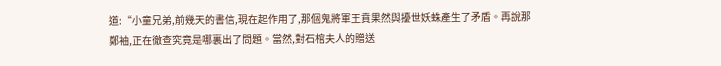道:“小童兄弟,前幾天的書信,現在起作用了,那個鬼將軍王賁果然與擾世妖蛛產生了矛盾。再說那鄭袖,正在徹查究竟是哪裏出了問題。當然,對石棺夫人的贈送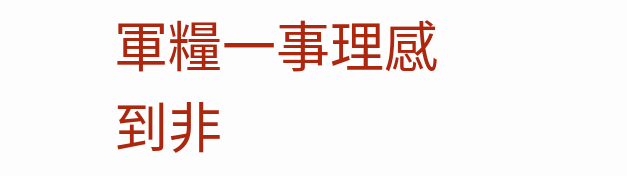軍糧一事理感到非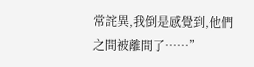常詫異,我倒是感覺到,他們之間被離間了……”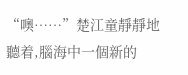“噢……”楚江童靜靜地聽着,腦海中一個新的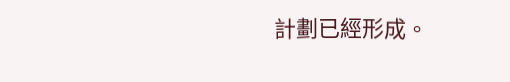計劃已經形成。